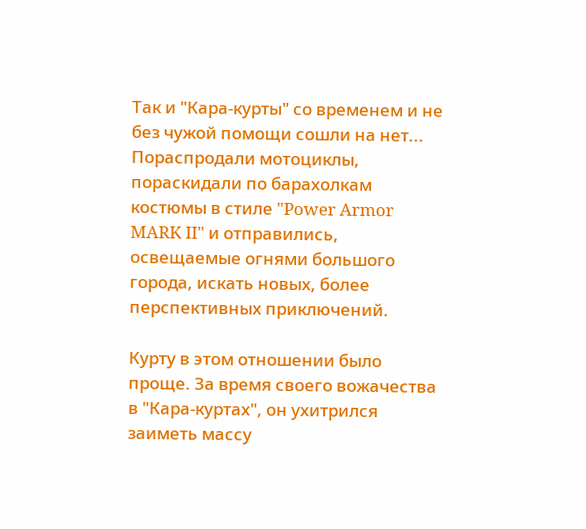Так и "Кара-курты" со временем и не без чужой помощи сошли на нет... Пораспродали мотоциклы, пораскидали по барахолкам костюмы в стиле "Power Armor MARK II" и отправились, освещаемые огнями большого города, искать новых, более перспективных приключений.

Курту в этом отношении было проще. За время своего вожачества в "Кара-куртах", он ухитрился заиметь массу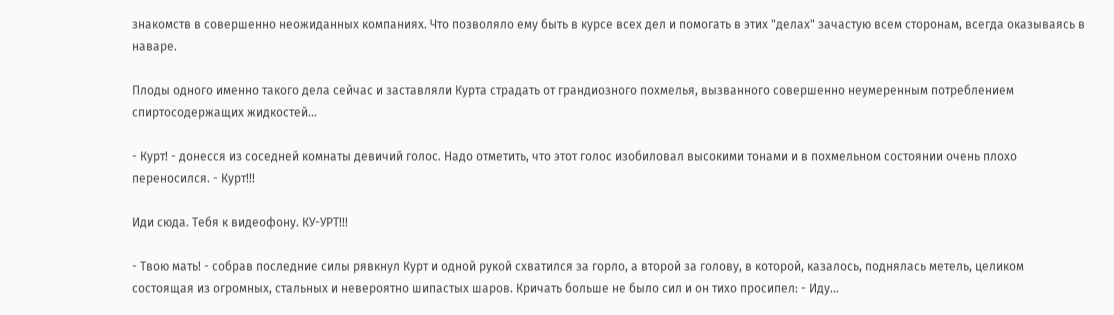знакомств в совершенно неожиданных компаниях. Что позволяло ему быть в курсе всех дел и помогать в этих "делах" зачастую всем сторонам, всегда оказываясь в наваре.

Плоды одного именно такого дела сейчас и заставляли Курта страдать от грандиозного похмелья, вызванного совершенно неумеренным потреблением спиртосодержащих жидкостей...

- Курт! - донесся из соседней комнаты девичий голос. Надо отметить, что этот голос изобиловал высокими тонами и в похмельном состоянии очень плохо переносился. - Курт!!!

Иди сюда. Тебя к видеофону. КУ-УРТ!!!

- Твою мать! - собрав последние силы рявкнул Курт и одной рукой схватился за горло, а второй за голову, в которой, казалось, поднялась метель, целиком состоящая из огромных, стальных и невероятно шипастых шаров. Кричать больше не было сил и он тихо просипел: - Иду...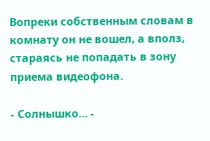Вопреки собственным словам в комнату он не вошел, а вполз, стараясь не попадать в зону приема видеофона.

- Солнышко... -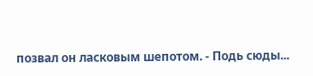позвал он ласковым шепотом. - Подь сюды...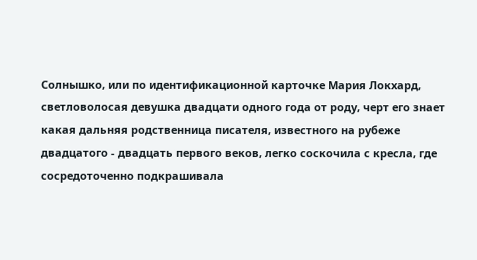Солнышко, или по идентификационной карточке Мария Локхард, светловолосая девушка двадцати одного года от роду, черт его знает какая дальняя родственница писателя, известного на рубеже двадцатого - двадцать первого веков, легко соскочила с кресла, где сосредоточенно подкрашивала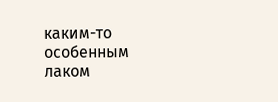каким-то особенным лаком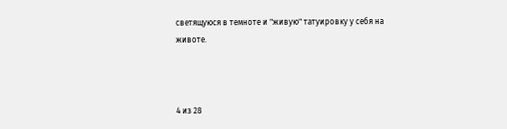светящуюся в темноте и "живую" татуировку у себя на животе.



4 из 28